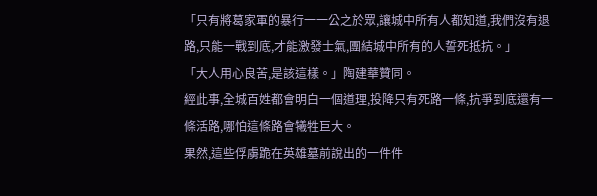「只有將葛家軍的暴行一一公之於眾,讓城中所有人都知道,我們沒有退路,只能一戰到底,才能激發士氣,團結城中所有的人誓死抵抗。」
「大人用心良苦,是該這樣。」陶建華贊同。
經此事,全城百姓都會明白一個道理,投降只有死路一條,抗爭到底還有一條活路,哪怕這條路會犧牲巨大。
果然,這些俘虜跪在英雄墓前說出的一件件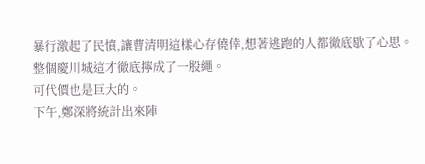暴行激起了民憤,讓曹清明這樣心存僥倖,想著逃跑的人都徹底歇了心思。
整個慶川城這才徹底擰成了一股繩。
可代價也是巨大的。
下午,鄭深將統計出來陣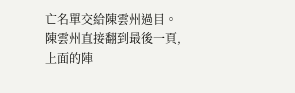亡名單交給陳雲州過目。
陳雲州直接翻到最後一頁,上面的陣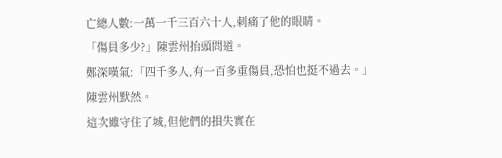亡總人數:一萬一千三百六十人,刺痛了他的眼睛。
「傷員多少?」陳雲州抬頭問道。
鄭深嘆氣:「四千多人,有一百多重傷員,恐怕也挺不過去。」
陳雲州默然。
這次雖守住了城,但他們的損失實在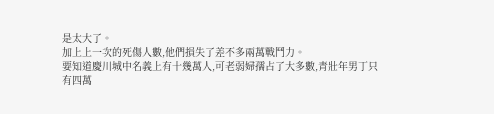是太大了。
加上上一次的死傷人數,他們損失了差不多兩萬戰鬥力。
要知道慶川城中名義上有十幾萬人,可老弱婦孺占了大多數,青壯年男丁只有四萬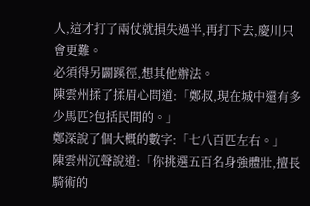人,這才打了兩仗就損失過半,再打下去,慶川只會更難。
必須得另闢蹊徑,想其他辦法。
陳雲州揉了揉眉心問道:「鄭叔,現在城中還有多少馬匹?包括民間的。」
鄭深說了個大概的數字:「七八百匹左右。」
陳雲州沉聲說道:「你挑選五百名身強體壯,擅長騎術的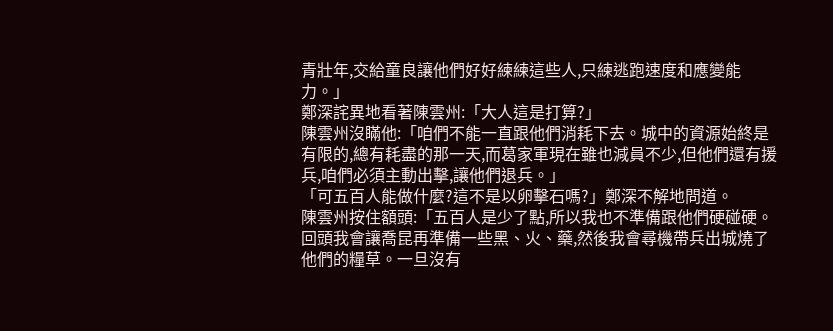青壯年,交給童良讓他們好好練練這些人,只練逃跑速度和應變能力。」
鄭深詫異地看著陳雲州:「大人這是打算?」
陳雲州沒瞞他:「咱們不能一直跟他們消耗下去。城中的資源始終是有限的,總有耗盡的那一天,而葛家軍現在雖也減員不少,但他們還有援兵,咱們必須主動出擊,讓他們退兵。」
「可五百人能做什麼?這不是以卵擊石嗎?」鄭深不解地問道。
陳雲州按住額頭:「五百人是少了點,所以我也不準備跟他們硬碰硬。回頭我會讓喬昆再準備一些黑、火、藥,然後我會尋機帶兵出城燒了他們的糧草。一旦沒有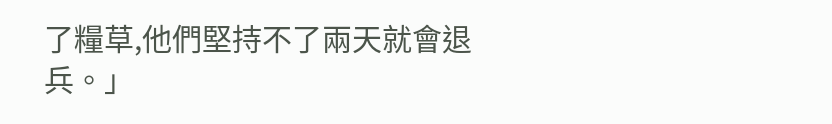了糧草,他們堅持不了兩天就會退兵。」